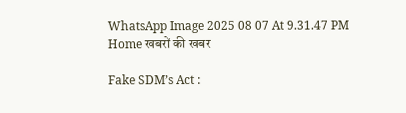WhatsApp Image 2025 08 07 At 9.31.47 PM
Home खबरों की खबर

Fake SDM’s Act :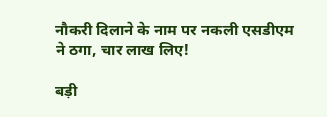नौकरी दिलाने के नाम पर नकली एसडीएम ने ठगा, चार लाख लिए!

बड़ी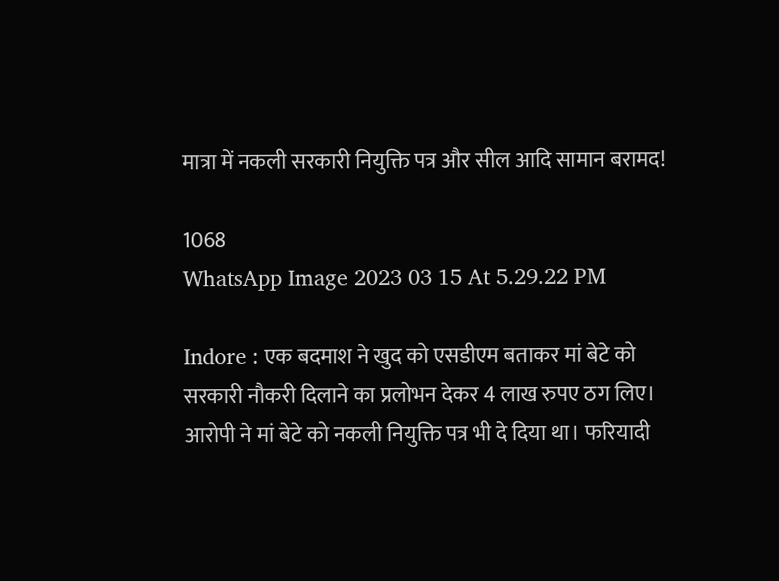मात्रा में नकली सरकारी नियुक्ति पत्र और सील आदि सामान बरामद!

1068
WhatsApp Image 2023 03 15 At 5.29.22 PM

Indore : एक बदमाश ने खुद को एसडीएम बताकर मां बेटे को सरकारी नौकरी दिलाने का प्रलोभन देकर 4 लाख रुपए ठग लिए। आरोपी ने मां बेटे को नकली नियुक्ति पत्र भी दे दिया था। फरियादी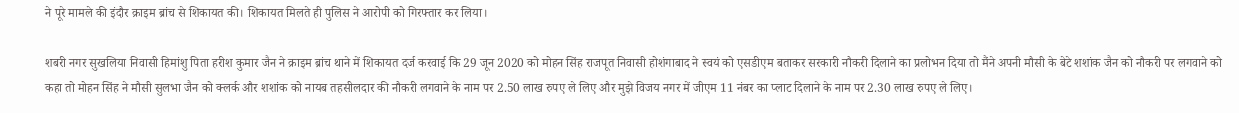ने पूरे मामले की इंदौर क्राइम ब्रांच से शिकायत की। शिकायत मिलते ही पुलिस ने आरोपी को गिरफ्तार कर लिया।

शबरी नगर सुखलिया निवासी हिमांशु पिता हरीश कुमार जैन ने क्राइम ब्रांच थाने में शिकायत दर्ज करवाई कि 29 जून 2020 को मोहन सिंह राजपूत निवासी होशंगाबाद ने स्वयं को एसडीएम बताकर सरकारी नौकरी दिलाने का प्रलोभन दिया तो मैंने अपनी मौसी के बेटे शशांक जैन को नौकरी पर लगवाने को कहा तो मोहन सिंह ने मौसी सुलभा जैन को क्लर्क और शशांक को नायब तहसीलदार की नौकरी लगवाने के नाम पर 2.50 लाख रुपए ले लिए और मुझे विजय नगर में जीएम 11 नंबर का प्लाट दिलाने के नाम पर 2.30 लाख रुपए ले लिए।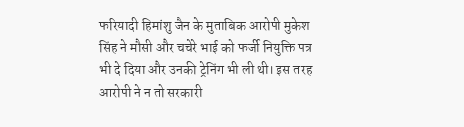फरियादी हिमांशु जैन के मुताबिक आरोपी मुकेश सिंह ने मौसी और चचेरे भाई को फर्जी नियुक्ति पत्र भी दे दिया और उनकी ट्रेनिंग भी ली थी। इस तरह आरोपी ने न तो सरकारी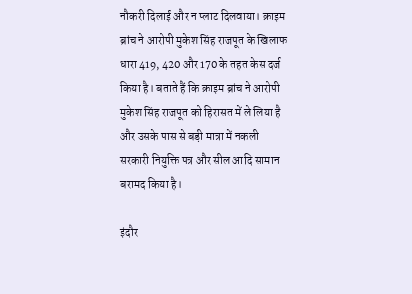नौकरी दिलाई और न प्लाट दिलवाया। क्राइम ब्रांच ने आरोपी मुकेश सिंह राजपूत के खिलाफ धारा 419, 420 और 170 के तहत केस दर्ज किया है। बताते हैं कि क्राइम ब्रांच ने आरोपी मुकेश सिंह राजपूत को हिरासत में ले लिया है और उसके पास से बड़ी मात्रा में नकली सरकारी नियुक्ति पत्र और सील आदि सामान बरामद किया है।

इंदौर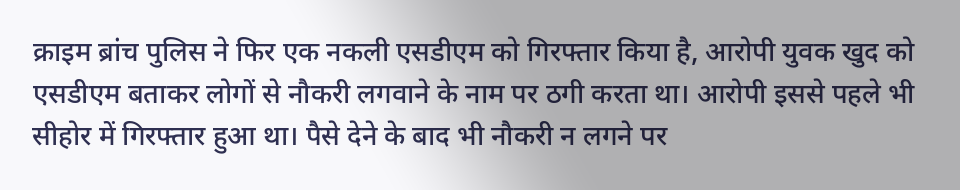क्राइम ब्रांच पुलिस ने फिर एक नकली एसडीएम को गिरफ्तार किया है, आरोपी युवक खुद को एसडीएम बताकर लोगों से नौकरी लगवाने के नाम पर ठगी करता था। आरोपी इससे पहले भी सीहोर में गिरफ्तार हुआ था। पैसे देने के बाद भी नौकरी न लगने पर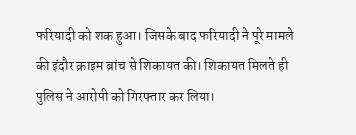फरियादी को शक हुआ। जिसके बाद फरियादी ने पूरे मामले की इंदौर क्राइम ब्रांच से शिकायत की। शिकायत मिलते ही पुलिस ने आरोपी को गिरफ्तार कर लिया।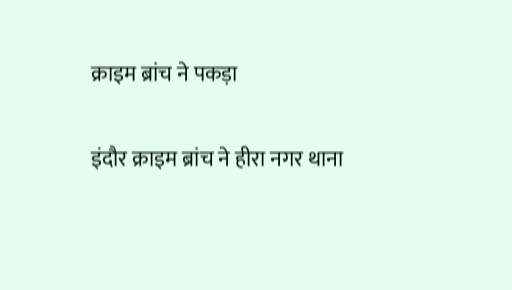क्राइम ब्रांच ने पकड़ा

इंदौर क्राइम ब्रांच ने हीरा नगर थाना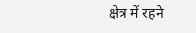क्षेत्र में रहने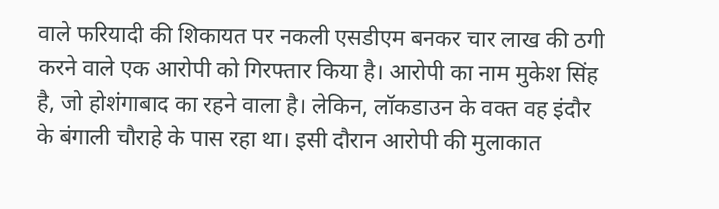वाले फरियादी की शिकायत पर नकली एसडीएम बनकर चार लाख की ठगी करने वाले एक आरोपी को गिरफ्तार किया है। आरोपी का नाम मुकेश सिंह है, जो होशंगाबाद का रहने वाला है। लेकिन, लॉकडाउन के वक्त वह इंदौर के बंगाली चौराहे के पास रहा था। इसी दौरान आरोपी की मुलाकात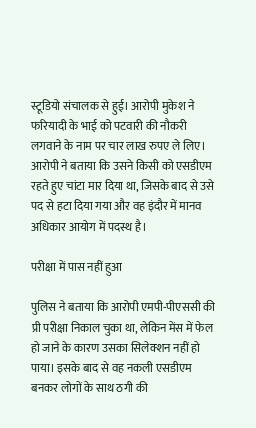स्टूडियो संचालक से हुई। आरोपी मुकेश ने फरियादी के भाई को पटवारी की नौकरी लगवाने के नाम पर चार लाख रुपए ले लिए। आरोपी ने बताया कि उसने किसी को एसडीएम रहते हुए चांटा मार दिया था, जिसके बाद से उसे पद से हटा दिया गया और वह इंदौर में मानव अधिकार आयोग में पदस्थ है।

परीक्षा में पास नहीं हुआ

पुलिस ने बताया कि आरोपी एमपी-पीएससी की प्री परीक्षा निकाल चुका था, लेकिन मेंस में फेल हो जाने के कारण उसका सिलेक्शन नहीं हो पाया। इसके बाद से वह नकली एसडीएम बनकर लोगों के साथ ठगी की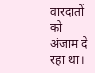वारदातों को अंजाम दे रहा था।